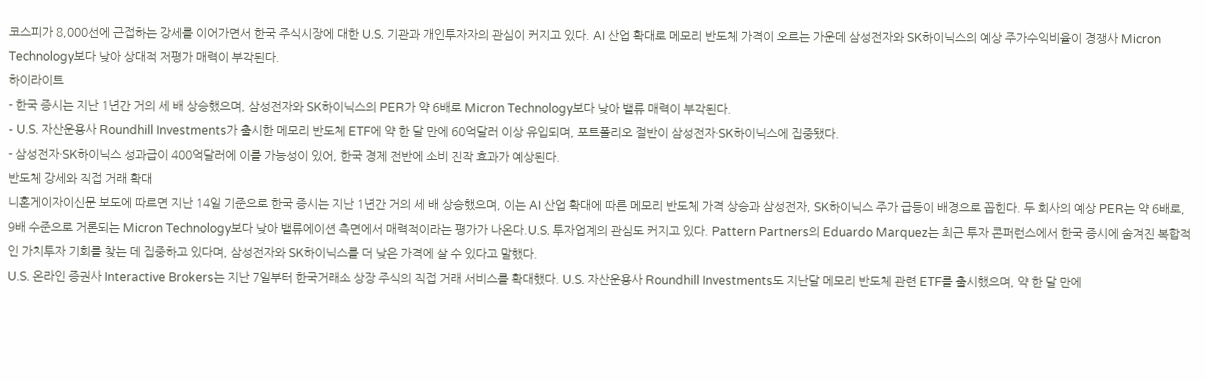코스피가 8,000선에 근접하는 강세를 이어가면서 한국 주식시장에 대한 U.S. 기관과 개인투자자의 관심이 커지고 있다. AI 산업 확대로 메모리 반도체 가격이 오르는 가운데 삼성전자와 SK하이닉스의 예상 주가수익비율이 경쟁사 Micron Technology보다 낮아 상대적 저평가 매력이 부각된다.
하이라이트
- 한국 증시는 지난 1년간 거의 세 배 상승했으며, 삼성전자와 SK하이닉스의 PER가 약 6배로 Micron Technology보다 낮아 밸류 매력이 부각된다.
- U.S. 자산운용사 Roundhill Investments가 출시한 메모리 반도체 ETF에 약 한 달 만에 60억달러 이상 유입되며, 포트폴리오 절반이 삼성전자·SK하이닉스에 집중됐다.
- 삼성전자·SK하이닉스 성과급이 400억달러에 이를 가능성이 있어, 한국 경제 전반에 소비 진작 효과가 예상된다.
반도체 강세와 직접 거래 확대
니혼게이자이신문 보도에 따르면 지난 14일 기준으로 한국 증시는 지난 1년간 거의 세 배 상승했으며, 이는 AI 산업 확대에 따른 메모리 반도체 가격 상승과 삼성전자, SK하이닉스 주가 급등이 배경으로 꼽힌다. 두 회사의 예상 PER는 약 6배로, 9배 수준으로 거론되는 Micron Technology보다 낮아 밸류에이션 측면에서 매력적이라는 평가가 나온다.U.S. 투자업계의 관심도 커지고 있다. Pattern Partners의 Eduardo Marquez는 최근 투자 콘퍼런스에서 한국 증시에 숨겨진 복합적인 가치투자 기회를 찾는 데 집중하고 있다며, 삼성전자와 SK하이닉스를 더 낮은 가격에 살 수 있다고 말했다.
U.S. 온라인 증권사 Interactive Brokers는 지난 7일부터 한국거래소 상장 주식의 직접 거래 서비스를 확대했다. U.S. 자산운용사 Roundhill Investments도 지난달 메모리 반도체 관련 ETF를 출시했으며, 약 한 달 만에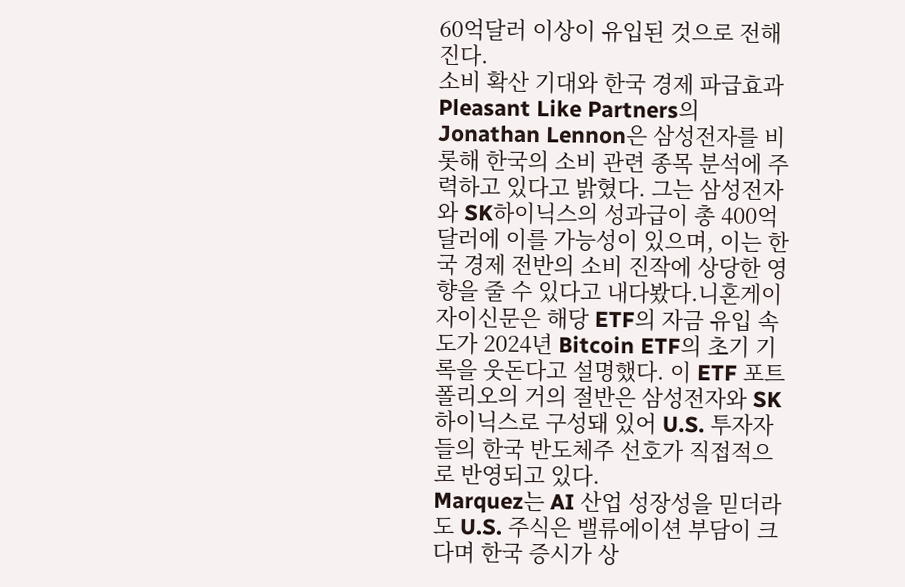60억달러 이상이 유입된 것으로 전해진다.
소비 확산 기대와 한국 경제 파급효과
Pleasant Like Partners의 Jonathan Lennon은 삼성전자를 비롯해 한국의 소비 관련 종목 분석에 주력하고 있다고 밝혔다. 그는 삼성전자와 SK하이닉스의 성과급이 총 400억달러에 이를 가능성이 있으며, 이는 한국 경제 전반의 소비 진작에 상당한 영향을 줄 수 있다고 내다봤다.니혼게이자이신문은 해당 ETF의 자금 유입 속도가 2024년 Bitcoin ETF의 초기 기록을 웃돈다고 설명했다. 이 ETF 포트폴리오의 거의 절반은 삼성전자와 SK하이닉스로 구성돼 있어 U.S. 투자자들의 한국 반도체주 선호가 직접적으로 반영되고 있다.
Marquez는 AI 산업 성장성을 믿더라도 U.S. 주식은 밸류에이션 부담이 크다며 한국 증시가 상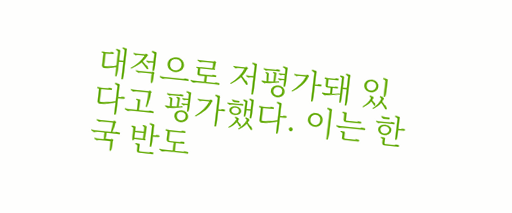대적으로 저평가돼 있다고 평가했다. 이는 한국 반도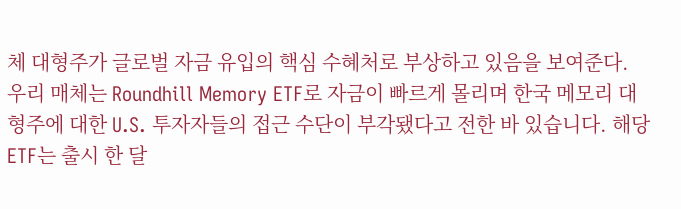체 대형주가 글로벌 자금 유입의 핵심 수혜처로 부상하고 있음을 보여준다.
우리 매체는 Roundhill Memory ETF로 자금이 빠르게 몰리며 한국 메모리 대형주에 대한 U.S. 투자자들의 접근 수단이 부각됐다고 전한 바 있습니다. 해당 ETF는 출시 한 달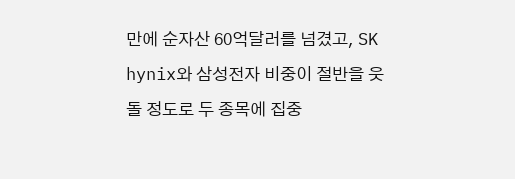만에 순자산 60억달러를 넘겼고, SK hynix와 삼성전자 비중이 절반을 웃돌 정도로 두 종목에 집중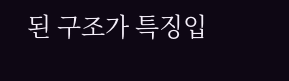된 구조가 특징입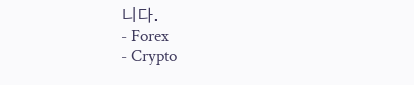니다.
- Forex
- Crypto